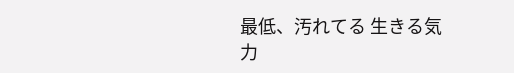最低、汚れてる 生きる気力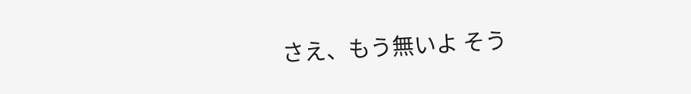さえ、もう無いよ そう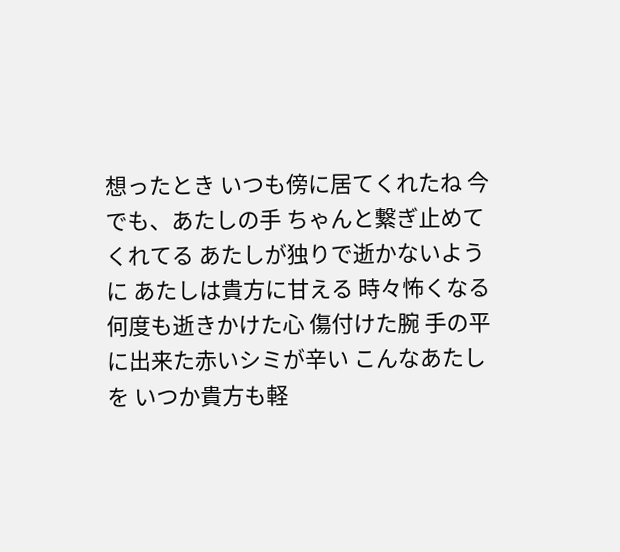想ったとき いつも傍に居てくれたね 今でも、あたしの手 ちゃんと繋ぎ止めてくれてる あたしが独りで逝かないように あたしは貴方に甘える 時々怖くなる 何度も逝きかけた心 傷付けた腕 手の平に出来た赤いシミが辛い こんなあたしを いつか貴方も軽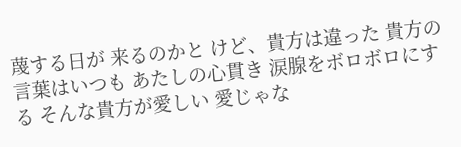蔑する日が 来るのかと けど、貴方は違った 貴方の言葉はいつも あたしの心貫き 涙腺をボロボロにする そんな貴方が愛しい 愛じゃな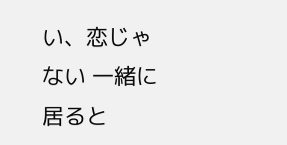い、恋じゃない 一緒に居ると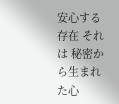安心する存在 それは 秘密から生まれた心